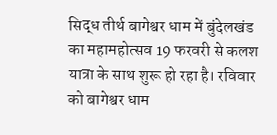सिद्ध तीर्थ बागेश्वर धाम में बुंदेलखंड का महामहोत्सव 19 फरवरी से कलश यात्रा के साथ शुरू हो रहा है। रविवार को बागेश्वर धाम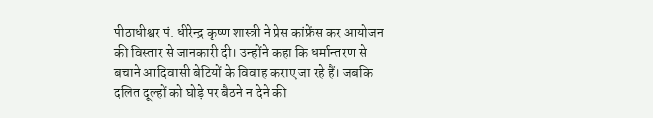पीठाधीश्वर पं. धीरेन्द्र कृष्ण शास्त्री ने प्रेस कांफ्रेंस कर आयोजन की विस्तार से जानकारी दी। उन्होंने कहा कि धर्मान्तरण से बचाने आदिवासी बेटियों के विवाह कराए जा रहे हैं। जबकि दलित दूल्हों को घोड़े पर बैठने न देने की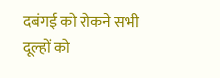दबंगई को रोकने सभी दूल्हों को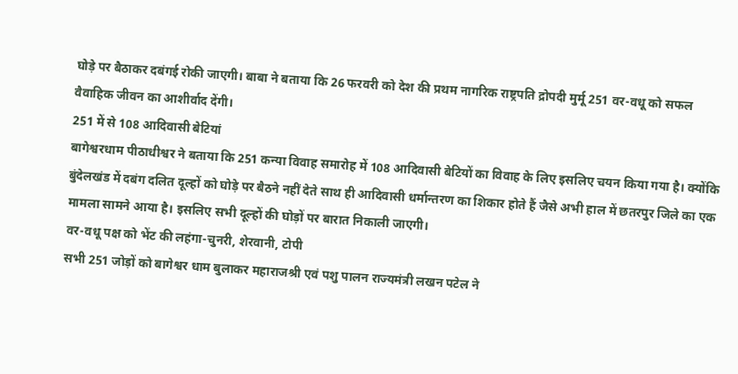घोड़े पर बैठाकर दबंगई रोकी जाएगी। बाबा ने बताया कि 26 फरवरी को देश की प्रथम नागरिक राष्ट्रपति द्रोपदी मुर्मू 251 वर-वधू को सफल वैवाहिक जीवन का आशीर्वाद देंगी।
251 में से 108 आदिवासी बेटियां
बागेश्वरधाम पीठाधीश्वर ने बताया कि 251 कन्या विवाह समारोह में 108 आदिवासी बेटियों का विवाह के लिए इसलिए चयन किया गया है। क्योंकि बुंदेलखंड में दबंग दलित दूल्हों को घोड़े पर बैठने नहीं देते साथ ही आदिवासी धर्मान्तरण का शिकार होते हैं जैसे अभी हाल में छतरपुर जिले का एक मामला सामने आया है। इसलिए सभी दूल्हों की घोड़ों पर बारात निकाली जाएगी।
वर-वधू पक्ष को भेंट की लहंगा-चुनरी, शेरवानी, टोपी
सभी 251 जोड़ों को बागेश्वर धाम बुलाकर महाराजश्री एवं पशु पालन राज्यमंत्री लखन पटेल ने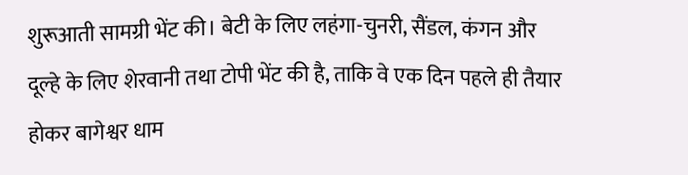शुरूआती सामग्री भेंट की। बेटी के लिए लहंगा-चुनरी, सैंडल, कंगन और दूल्हे के लिए शेरवानी तथा टोपी भेंट की है, ताकि वे एक दिन पहले ही तैयार होकर बागेश्वर धाम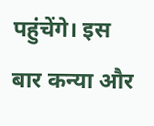पहुंचेंगे। इस बार कन्या और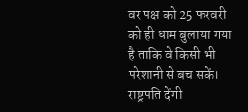वर पक्ष को 25 फरवरी को ही धाम बुलाया गया है ताकि वे किसी भी परेशानी से बच सकें।
राष्ट्रपति देंगी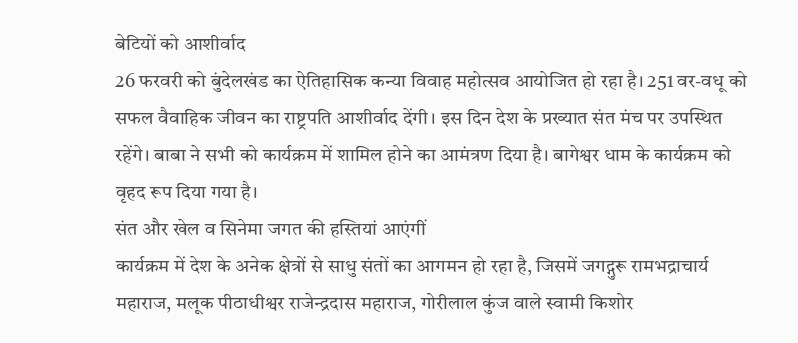बेटियों को आशीर्वाद
26 फरवरी को बुंदेलखंड का ऐतिहासिक कन्या विवाह महोत्सव आयोजित हो रहा है। 251 वर-वधू को सफल वैवाहिक जीवन का राष्ट्रपति आशीर्वाद देंगी। इस दिन देश के प्रख्यात संत मंच पर उपस्थित रहेंगे। बाबा ने सभी को कार्यक्रम में शामिल होने का आमंत्रण दिया है। बागेश्वर धाम के कार्यक्रम को वृहद रूप दिया गया है।
संत और खेल व सिनेमा जगत की हस्तियां आएंगीं
कार्यक्रम में देश के अनेक क्षेत्रों से साधु संतों का आगमन हो रहा है, जिसमें जगद्गुरू रामभद्राचार्य महाराज, मलूक पीठाधीश्वर राजेन्द्रदास महाराज, गोरीलाल कुंज वाले स्वामी किशोर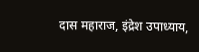दास महाराज, इंद्रेश उपाध्याय,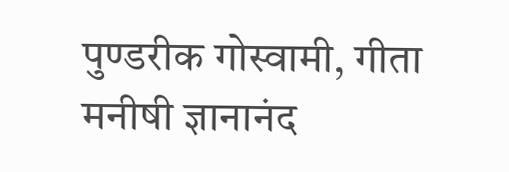पुण्डरीक गोस्वामी, गीता मनीषी ज्ञानानंद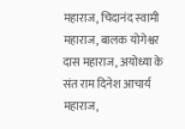महाराज, चिदानंद स्वामी महाराज, बालक योगेश्वर दास महाराज, अयोध्या के संत राम दिनेश आचार्य महाराज,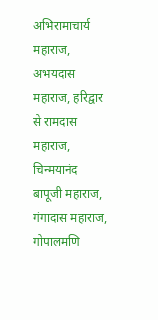अभिरामाचार्य महाराज, अभयदास महाराज, हरिद्वार से रामदास महाराज, चिन्मयानंद बापूजी महाराज, गंगादास महाराज, गोपालमणि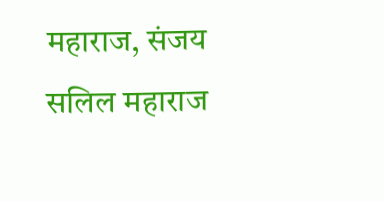महाराज, संजय सलिल महाराज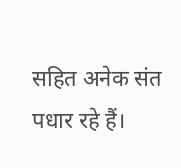सहित अनेक संत पधार रहे हैं।